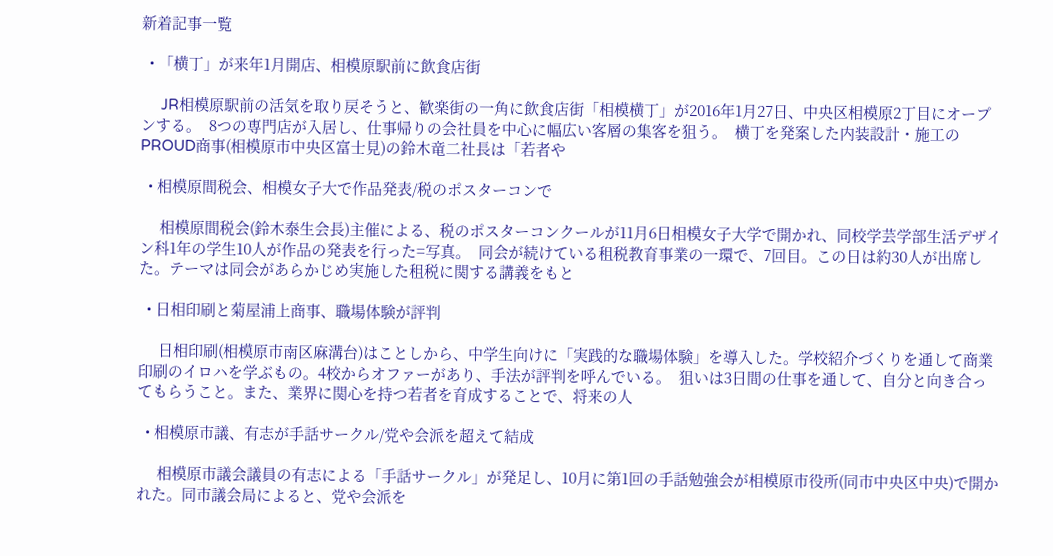新着記事一覧

  • 「横丁」が来年1月開店、相模原駅前に飲食店街

     JR相模原駅前の活気を取り戻そうと、歓楽街の一角に飲食店街「相模横丁」が2016年1月27日、中央区相模原2丁目にオープンする。  8つの専門店が入居し、仕事帰りの会社員を中心に幅広い客層の集客を狙う。  横丁を発案した内装設計・施工のPROUD商事(相模原市中央区富士見)の鈴木竜二社長は「若者や

  • 相模原間税会、相模女子大で作品発表/税のポスターコンで

     相模原間税会(鈴木泰生会長)主催による、税のポスターコンクールが11月6日相模女子大学で開かれ、同校学芸学部生活デザイン科1年の学生10人が作品の発表を行った=写真。  同会が続けている租税教育事業の一環で、7回目。この日は約30人が出席した。テーマは同会があらかじめ実施した租税に関する講義をもと

  • 日相印刷と菊屋浦上商事、職場体験が評判

     日相印刷(相模原市南区麻溝台)はことしから、中学生向けに「実践的な職場体験」を導入した。学校紹介づくりを通して商業印刷のイロハを学ぶもの。4校からオファーがあり、手法が評判を呼んでいる。  狙いは3日間の仕事を通して、自分と向き合ってもらうこと。また、業界に関心を持つ若者を育成することで、将来の人

  • 相模原市議、有志が手話サークル/党や会派を超えて結成

     相模原市議会議員の有志による「手話サークル」が発足し、10月に第1回の手話勉強会が相模原市役所(同市中央区中央)で開かれた。同市議会局によると、党や会派を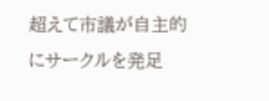超えて市議が自主的にサークルを発足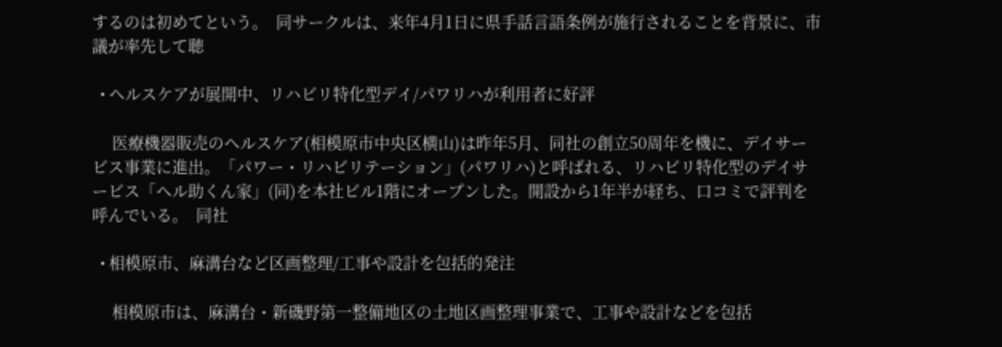するのは初めてという。  同サークルは、来年4月1日に県手話言語条例が施行されることを背景に、市議が率先して聴

  • ヘルスケアが展開中、リハビリ特化型デイ/パワリハが利用者に好評

     医療機器販売のヘルスケア(相模原市中央区横山)は昨年5月、同社の創立50周年を機に、デイサービス事業に進出。「パワー・リハビリテーション」(パワリハ)と呼ばれる、リハビリ特化型のデイサービス「ヘル助くん家」(同)を本社ビル1階にオープンした。開設から1年半が経ち、口コミで評判を呼んでいる。  同社

  • 相模原市、麻溝台など区画整理/工事や設計を包括的発注

     相模原市は、麻溝台・新磯野第一整備地区の土地区画整理事業で、工事や設計などを包括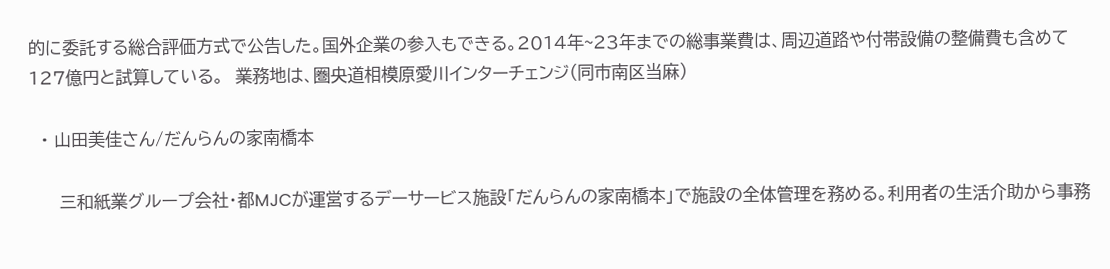的に委託する総合評価方式で公告した。国外企業の参入もできる。2014年~23年までの総事業費は、周辺道路や付帯設備の整備費も含めて127億円と試算している。  業務地は、圏央道相模原愛川インターチェンジ(同市南区当麻)

  • 山田美佳さん/だんらんの家南橋本

     三和紙業グループ会社・都MJCが運営するデーサービス施設「だんらんの家南橋本」で施設の全体管理を務める。利用者の生活介助から事務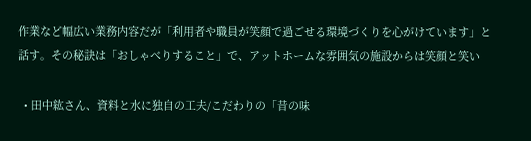作業など幅広い業務内容だが「利用者や職員が笑顔で過ごせる環境づくりを心がけています」と話す。その秘訣は「おしゃべりすること」で、アットホームな雰囲気の施設からは笑顔と笑い

  • 田中紘さん、資料と水に独自の工夫/こだわりの「昔の味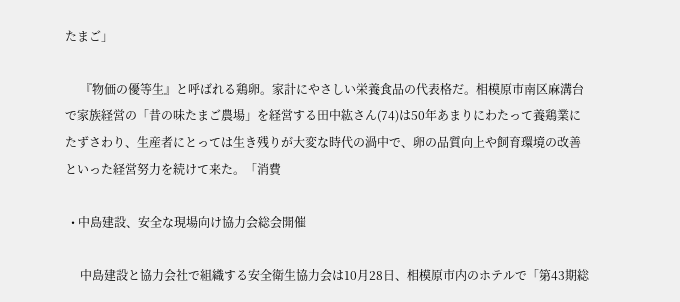たまご」

     『物価の優等生』と呼ばれる鶏卵。家計にやさしい栄養食品の代表格だ。相模原市南区麻溝台で家族経営の「昔の味たまご農場」を経営する田中紘さん(74)は50年あまりにわたって養鶏業にたずさわり、生産者にとっては生き残りが大変な時代の渦中で、卵の品質向上や飼育環境の改善といった経営努力を続けて来た。「消費

  • 中島建設、安全な現場向け協力会総会開催

     中島建設と協力会社で組織する安全衛生協力会は10月28日、相模原市内のホテルで「第43期総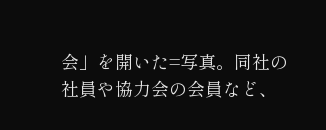会」を開いた=写真。同社の社員や協力会の会員など、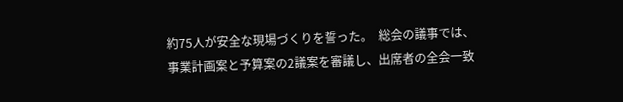約75人が安全な現場づくりを誓った。  総会の議事では、事業計画案と予算案の2議案を審議し、出席者の全会一致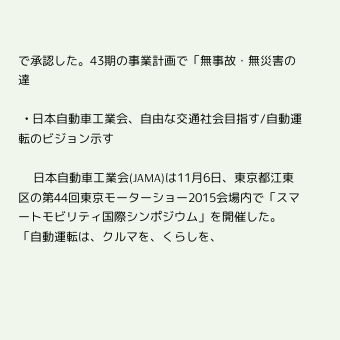で承認した。43期の事業計画で「無事故・無災害の達

  • 日本自動車工業会、自由な交通社会目指す/自動運転のビジョン示す

     日本自動車工業会(JAMA)は11月6日、東京都江東区の第44回東京モーターショー2015会場内で「スマートモビリティ国際シンポジウム」を開催した。「自動運転は、クルマを、くらしを、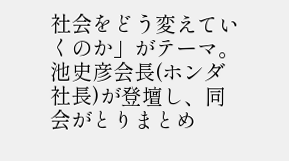社会をどう変えていくのか」がテーマ。  池史彦会長(ホンダ社長)が登壇し、同会がとりまとめ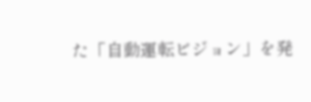た「自動運転ビジョン」を発